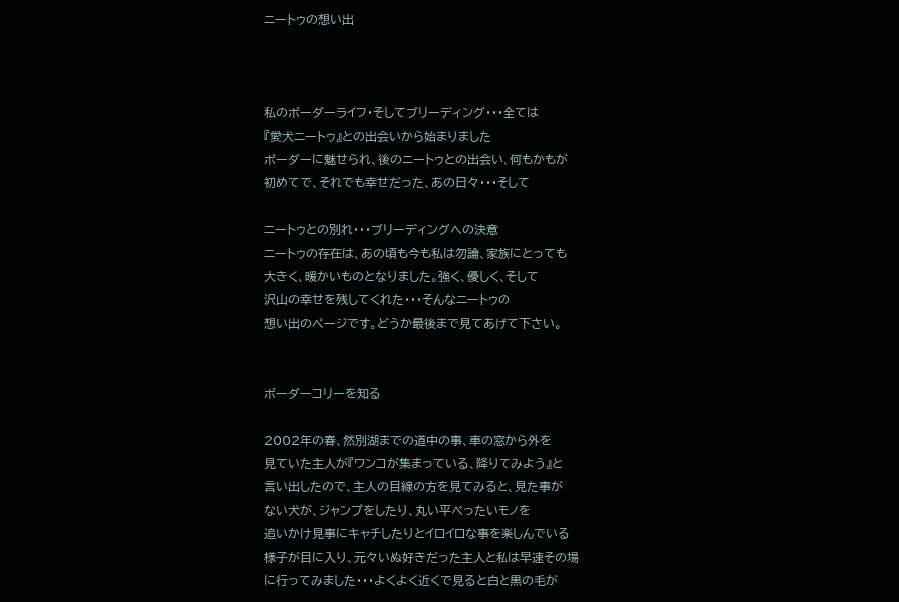ニートゥの想い出



私のボーダーライフ・そしてブリーディング・・・全ては
『愛犬ニートゥ』との出会いから始まりました
ボーダーに魅せられ、後のニートゥとの出会い、何もかもが
初めてで、それでも幸せだった、あの日々・・・そして

ニートゥとの別れ・・・ブリーディングへの決意
ニートゥの存在は、あの頃も今も私は勿論、家族にとっても
大きく、暖かいものとなりました。強く、優しく、そして
沢山の幸せを残してくれた・・・そんなニートゥの
想い出のページです。どうか最後まで見てあげて下さい。


ボーダーコリーを知る

2002年の春、然別湖までの道中の事、車の窓から外を
見ていた主人が『ワンコが集まっている、降りてみよう』と
言い出したので、主人の目線の方を見てみると、見た事が
ない犬が、ジャンプをしたり、丸い平べったいモノを
追いかけ見事にキャチしたりとイロイロな事を楽しんでいる
様子が目に入り、元々いぬ好きだった主人と私は早速その場
に行ってみました・・・よくよく近くで見ると白と黒の毛が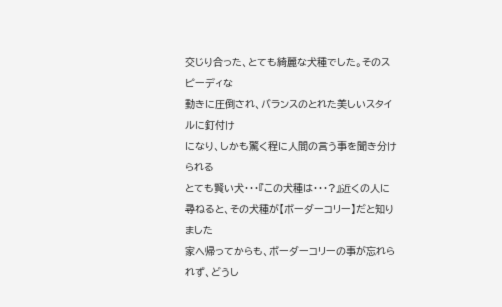交じり合った、とても綺麗な犬種でした。そのスピーディな
動きに圧倒され、バランスのとれた美しいスタイルに釘付け
になり、しかも驚く程に人間の言う事を聞き分けられる
とても賢い犬・・・『この犬種は・・・?』近くの人に
尋ねると、その犬種が【ボーダーコリー】だと知りました
家へ帰ってからも、ボーダーコリーの事が忘れられず、どうし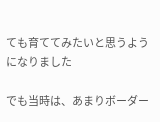ても育ててみたいと思うようになりました

でも当時は、あまりボーダー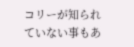コリーが知られていない事もあ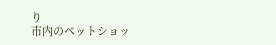り
市内のペットショッ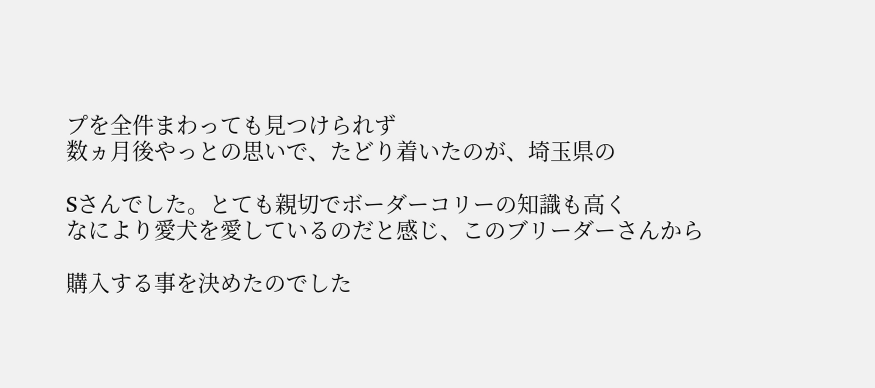プを全件まわっても見つけられず
数ヵ月後やっとの思いで、たどり着いたのが、埼玉県の

Sさんでした。とても親切でボーダーコリーの知識も高く
なにより愛犬を愛しているのだと感じ、このブリーダーさんから

購入する事を決めたのでした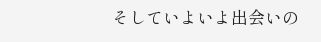そしていよいよ出会いの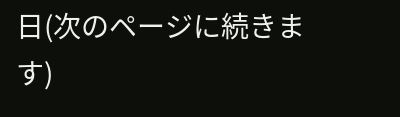日(次のページに続きます)